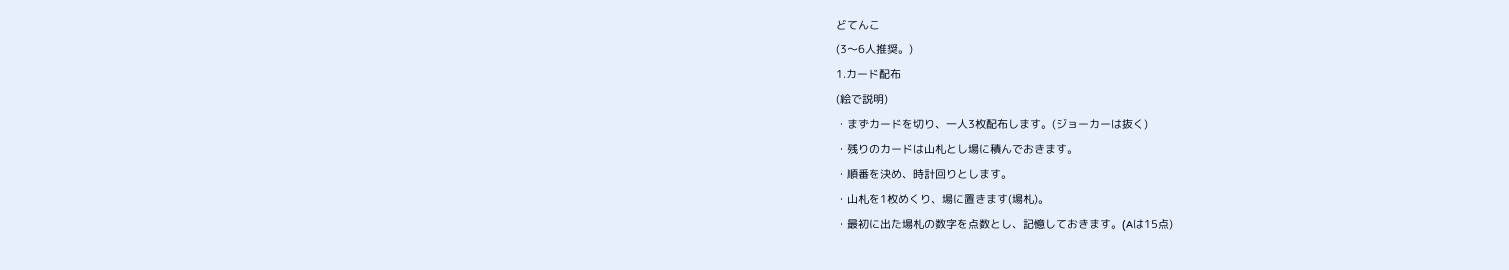どてんこ
(3〜6人推奨。)
1.カード配布
(絵で説明)
・まずカードを切り、一人3枚配布します。(ジョーカーは抜く)
・残りのカードは山札とし場に積んでおきます。
・順番を決め、時計回りとします。
・山札を1枚めくり、場に置きます(場札)。
・最初に出た場札の数字を点数とし、記憶しておきます。(Aは15点)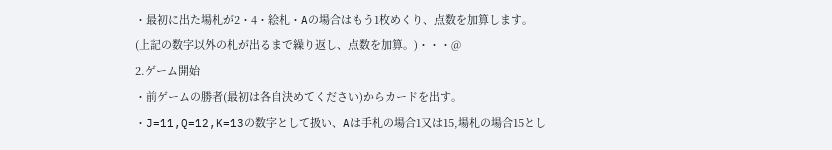・最初に出た場札が2・4・絵札・Aの場合はもう1枚めくり、点数を加算します。
(上記の数字以外の札が出るまで繰り返し、点数を加算。)・・・@
2.ゲーム開始
・前ゲームの勝者(最初は各自決めてください)からカードを出す。
・J=11,Q=12,K=13の数字として扱い、Aは手札の場合1又は15,場札の場合15とし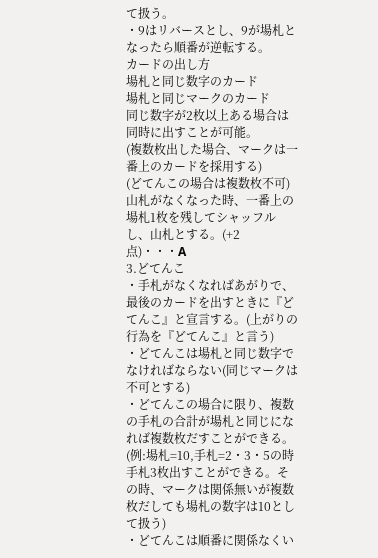て扱う。
・9はリバースとし、9が場札となったら順番が逆転する。
カードの出し方
場札と同じ数字のカード
場札と同じマークのカード
同じ数字が2枚以上ある場合は同時に出すことが可能。
(複数枚出した場合、マークは一番上のカードを採用する)
(どてんこの場合は複数枚不可)
山札がなくなった時、一番上の場札1枚を残してシャッフルし、山札とする。(+2点)・・・A
3.どてんこ
・手札がなくなればあがりで、最後のカードを出すときに『どてんこ』と宣言する。(上がりの行為を『どてんこ』と言う)
・どてんこは場札と同じ数字でなければならない(同じマークは不可とする)
・どてんこの場合に限り、複数の手札の合計が場札と同じになれば複数枚だすことができる。
(例:場札=10,手札=2・3・5の時手札3枚出すことができる。その時、マークは関係無いが複数枚だしても場札の数字は10として扱う)
・どてんこは順番に関係なくい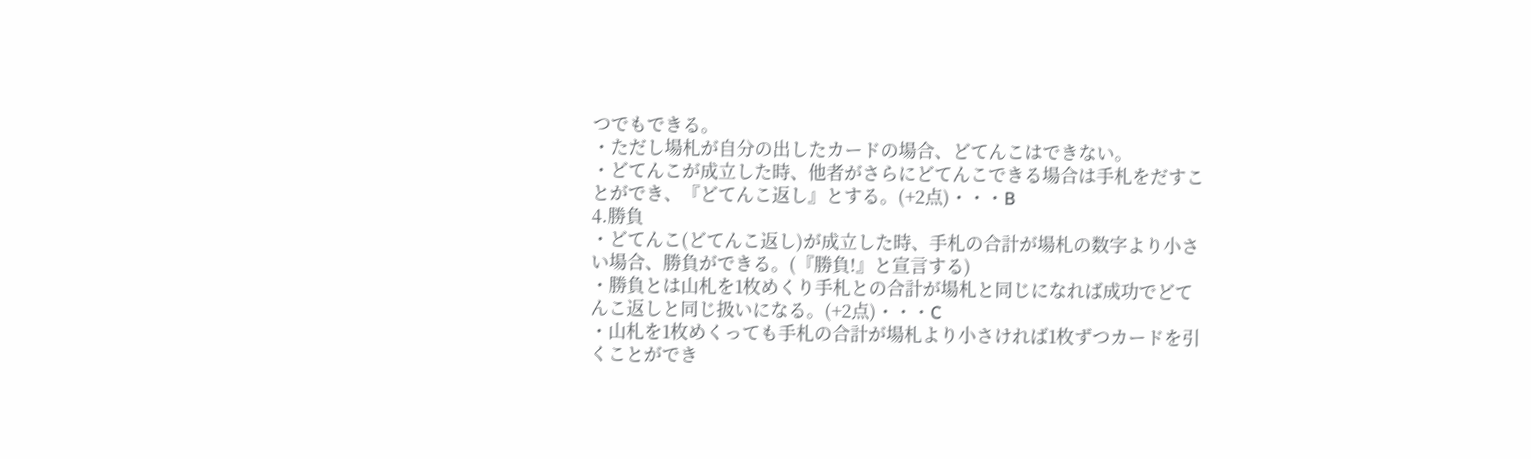つでもできる。
・ただし場札が自分の出したカードの場合、どてんこはできない。
・どてんこが成立した時、他者がさらにどてんこできる場合は手札をだすことができ、『どてんこ返し』とする。(+2点)・・・B
4.勝負
・どてんこ(どてんこ返し)が成立した時、手札の合計が場札の数字より小さい場合、勝負ができる。(『勝負!』と宣言する)
・勝負とは山札を1枚めくり手札との合計が場札と同じになれば成功でどてんこ返しと同じ扱いになる。(+2点)・・・C
・山札を1枚めくっても手札の合計が場札より小さければ1枚ずつカードを引くことができ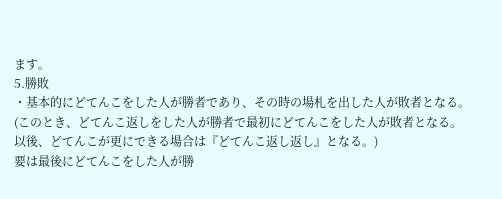ます。
5.勝敗
・基本的にどてんこをした人が勝者であり、その時の場札を出した人が敗者となる。
(このとき、どてんこ返しをした人が勝者で最初にどてんこをした人が敗者となる。
以後、どてんこが更にできる場合は『どてんこ返し返し』となる。)
要は最後にどてんこをした人が勝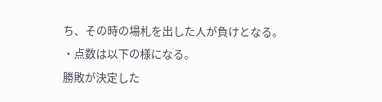ち、その時の場札を出した人が負けとなる。
・点数は以下の様になる。
勝敗が決定した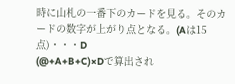時に山札の一番下のカードを見る。そのカードの数字が上がり点となる。(Aは15点)・・・D
(@+A+B+C)×Dで算出され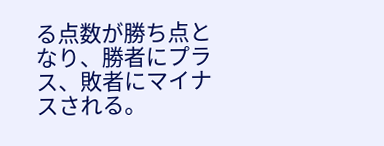る点数が勝ち点となり、勝者にプラス、敗者にマイナスされる。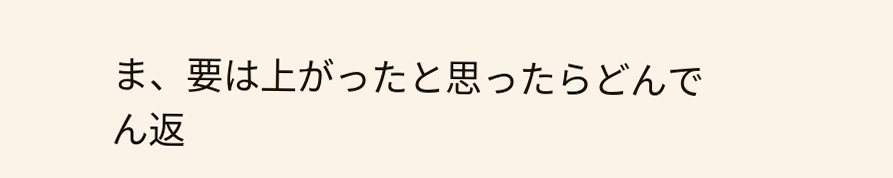ま、要は上がったと思ったらどんでん返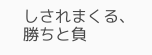しされまくる、勝ちと負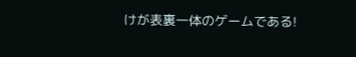けが表裏一体のゲームである!